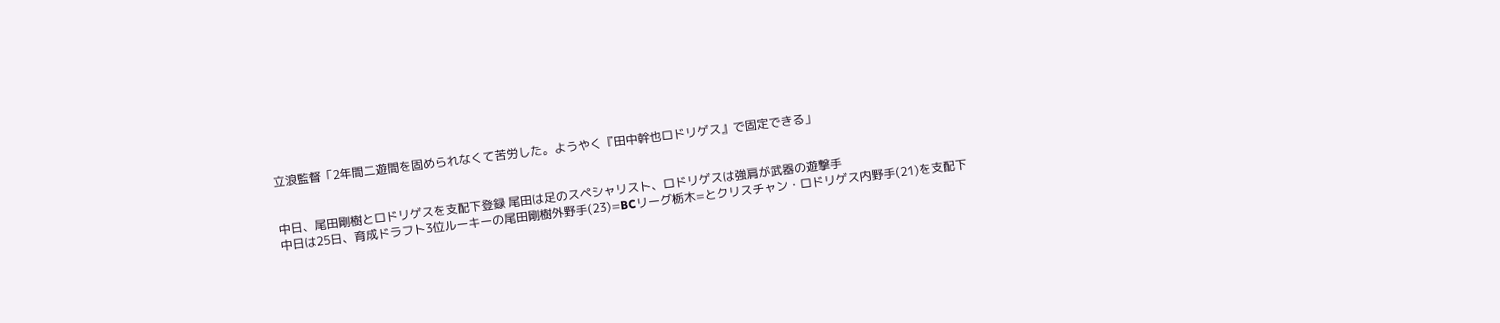立浪監督「2年間二遊間を固められなくて苦労した。ようやく『田中幹也ロドリゲス』で固定できる」


中日、尾田剛樹とロドリゲスを支配下登録 尾田は足のスペシャリスト、ロドリゲスは強肩が武器の遊撃手
中日は25日、育成ドラフト3位ルーキーの尾田剛樹外野手(23)=BCリーグ栃木=とクリスチャン・ロドリゲス内野手(21)を支配下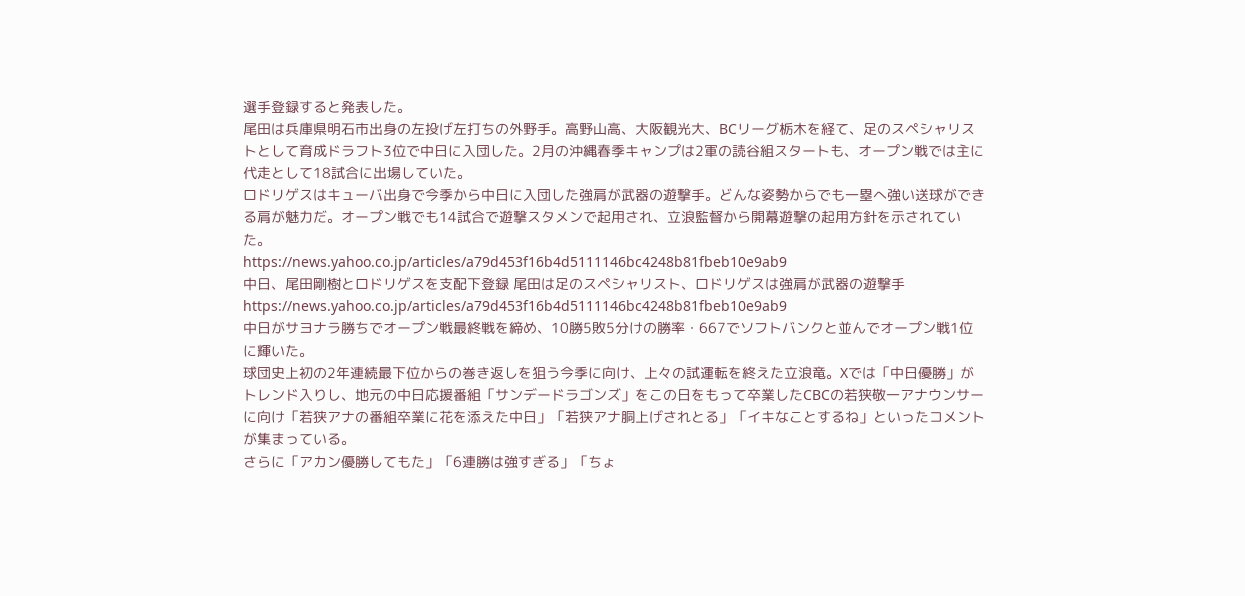選手登録すると発表した。
尾田は兵庫県明石市出身の左投げ左打ちの外野手。高野山高、大阪観光大、BCリーグ栃木を経て、足のスペシャリストとして育成ドラフト3位で中日に入団した。2月の沖縄春季キャンプは2軍の読谷組スタートも、オープン戦では主に代走として18試合に出場していた。
ロドリゲスはキューバ出身で今季から中日に入団した強肩が武器の遊撃手。どんな姿勢からでも一塁へ強い送球ができる肩が魅力だ。オープン戦でも14試合で遊撃スタメンで起用され、立浪監督から開幕遊撃の起用方針を示されていた。
https://news.yahoo.co.jp/articles/a79d453f16b4d5111146bc4248b81fbeb10e9ab9
中日、尾田剛樹とロドリゲスを支配下登録 尾田は足のスペシャリスト、ロドリゲスは強肩が武器の遊撃手
https://news.yahoo.co.jp/articles/a79d453f16b4d5111146bc4248b81fbeb10e9ab9
中日がサヨナラ勝ちでオープン戦最終戦を締め、10勝5敗5分けの勝率・667でソフトバンクと並んでオープン戦1位に輝いた。
球団史上初の2年連続最下位からの巻き返しを狙う今季に向け、上々の試運転を終えた立浪竜。Xでは「中日優勝」がトレンド入りし、地元の中日応援番組「サンデードラゴンズ」をこの日をもって卒業したCBCの若狭敬一アナウンサーに向け「若狭アナの番組卒業に花を添えた中日」「若狭アナ胴上げされとる」「イキなことするね」といったコメントが集まっている。
さらに「アカン優勝してもた」「6連勝は強すぎる」「ちょ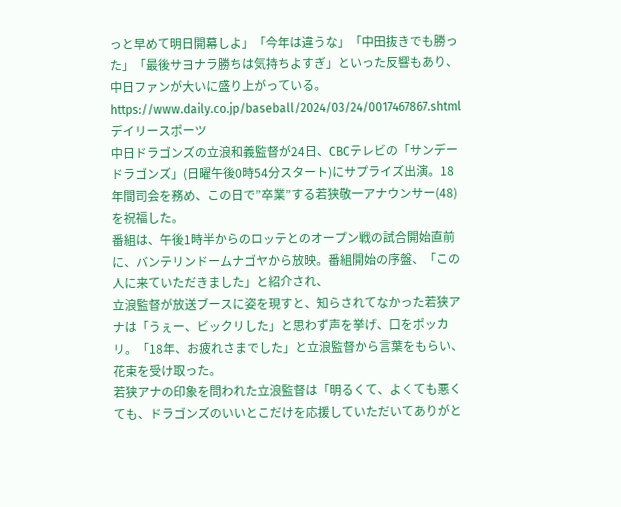っと早めて明日開幕しよ」「今年は違うな」「中田抜きでも勝った」「最後サヨナラ勝ちは気持ちよすぎ」といった反響もあり、中日ファンが大いに盛り上がっている。
https://www.daily.co.jp/baseball/2024/03/24/0017467867.shtml
デイリースポーツ
中日ドラゴンズの立浪和義監督が24日、CBCテレビの「サンデードラゴンズ」(日曜午後0時54分スタート)にサプライズ出演。18年間司会を務め、この日で”卒業”する若狭敬一アナウンサー(48)を祝福した。
番組は、午後1時半からのロッテとのオープン戦の試合開始直前に、バンテリンドームナゴヤから放映。番組開始の序盤、「この人に来ていただきました」と紹介され、
立浪監督が放送ブースに姿を現すと、知らされてなかった若狭アナは「うぇー、ビックリした」と思わず声を挙げ、口をポッカリ。「18年、お疲れさまでした」と立浪監督から言葉をもらい、花束を受け取った。
若狭アナの印象を問われた立浪監督は「明るくて、よくても悪くても、ドラゴンズのいいとこだけを応援していただいてありがと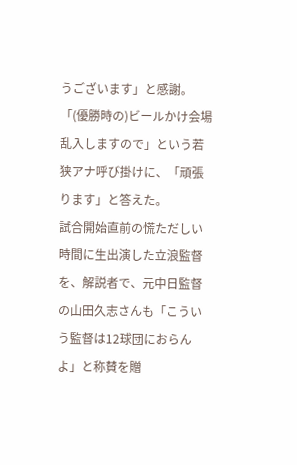うございます」と感謝。「(優勝時の)ビールかけ会場乱入しますので」という若狭アナ呼び掛けに、「頑張ります」と答えた。
試合開始直前の慌ただしい時間に生出演した立浪監督を、解説者で、元中日監督の山田久志さんも「こういう監督は12球団におらんよ」と称賛を贈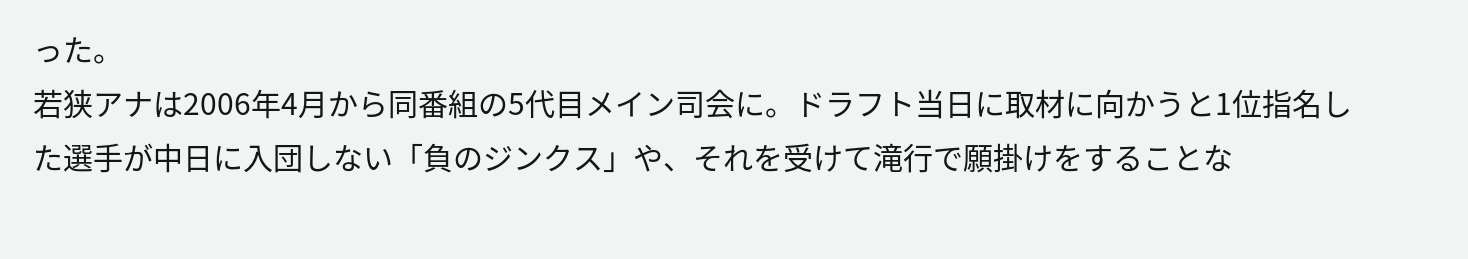った。
若狭アナは2006年4月から同番組の5代目メイン司会に。ドラフト当日に取材に向かうと1位指名した選手が中日に入団しない「負のジンクス」や、それを受けて滝行で願掛けをすることな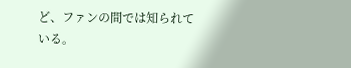ど、ファンの間では知られている。